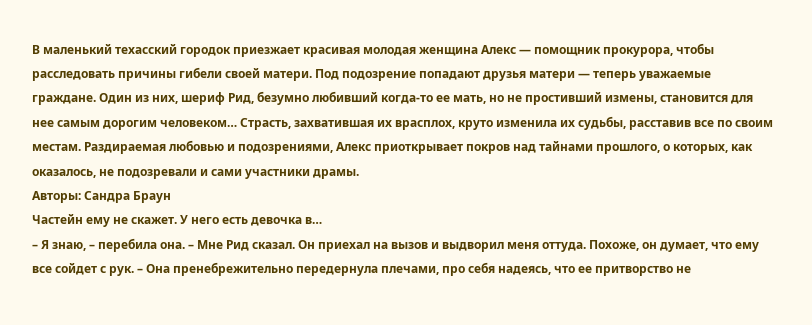В маленький техасский городок приезжает красивая молодая женщина Алекс — помощник прокурора, чтобы расследовать причины гибели своей матери. Под подозрение попадают друзья матери — теперь уважаемые граждане. Один из них, шериф Рид, безумно любивший когда-то ее мать, но не простивший измены, становится для нее самым дорогим человеком… Страсть, захватившая их врасплох, круто изменила их судьбы, расставив все по своим местам. Раздираемая любовью и подозрениями, Алекс приоткрывает покров над тайнами прошлого, о которых, как оказалось, не подозревали и сами участники драмы.
Авторы: Сандра Браун
Частейн ему не скажет. У него есть девочка в…
– Я знаю, – перебила она. – Мне Рид сказал. Он приехал на вызов и выдворил меня оттуда. Похоже, он думает, что ему все сойдет с рук. – Она пренебрежительно передернула плечами, про себя надеясь, что ее притворство не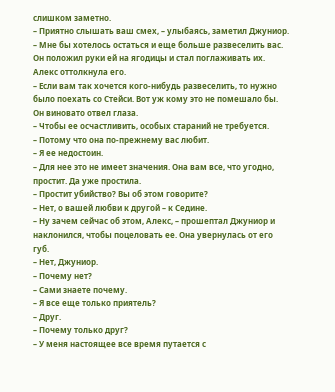слишком заметно.
– Приятно слышать ваш смех, – улыбаясь, заметил Джуниор. – Мне бы хотелось остаться и еще больше развеселить вас.
Он положил руки ей на ягодицы и стал поглаживать их. Алекс оттолкнула его.
– Если вам так хочется кого-нибудь развеселить, то нужно было поехать со Стейси. Вот уж кому это не помешало бы. Он виновато отвел глаза.
– Чтобы ее осчастливить, особых стараний не требуется.
– Потому что она по-прежнему вас любит.
– Я ее недостоин.
– Для нее это не имеет значения. Она вам все, что угодно, простит. Да уже простила.
– Простит убийство? Вы об этом говорите?
– Нет, о вашей любви к другой – к Седине.
– Ну зачем сейчас об этом, Алекс, – прошептал Джуниор и наклонился, чтобы поцеловать ее. Она увернулась от его губ.
– Нет, Джуниор.
– Почему нет?
– Сами знаете почему.
– Я все еще только приятель?
– Друг.
– Почему только друг?
– У меня настоящее все время путается с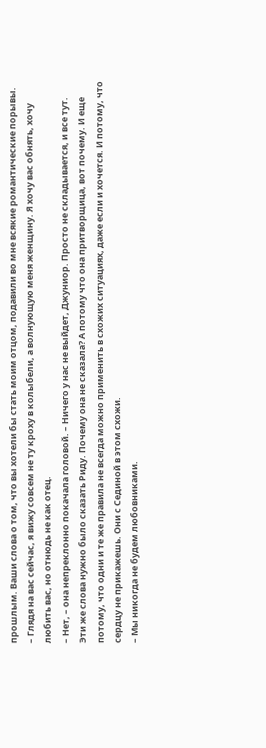прошлым. Ваши слова о том, что вы хотели бы стать моим отцом, подавили во мне всякие романтические порывы.
– Глядя на вас сейчас, я вижу совсем не ту кроху в колыбели, а волнующую меня женщину. Я хочу вас обнять, хочу любить вас, но отнюдь не как отец.
– Нет, – она непреклонно покачала головой. – Ничего у нас не выйдет, Джуниор. Просто не складывается, и все тут.
Эти же слова нужно было сказать Риду. Почему она не сказала? А потому что она притворщица, вот почему. И еще потому, что одни и те же правила не всегда можно применить в схожих ситуациях, даже если и хочется. И потому, что сердцу не прикажешь. Они с Сединой в этом схожи.
– Мы никогда не будем любовниками.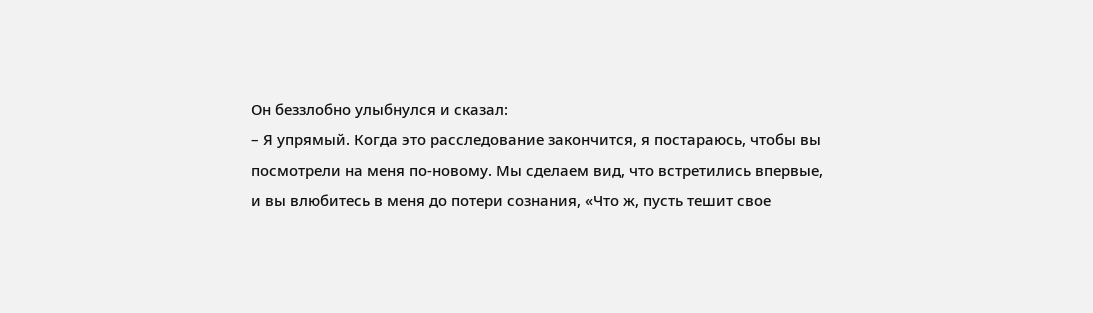Он беззлобно улыбнулся и сказал:
– Я упрямый. Когда это расследование закончится, я постараюсь, чтобы вы посмотрели на меня по-новому. Мы сделаем вид, что встретились впервые, и вы влюбитесь в меня до потери сознания, «Что ж, пусть тешит свое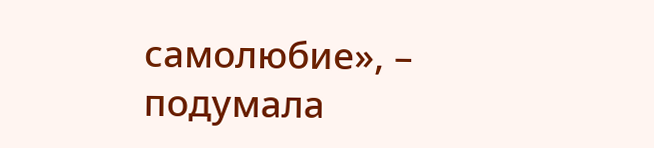самолюбие», – подумала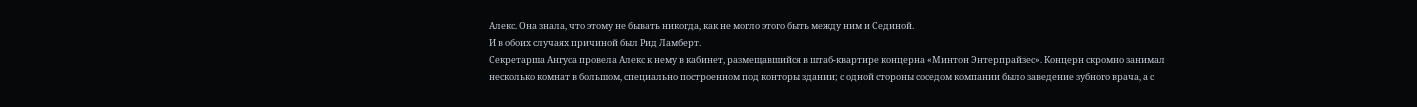Алекс. Она знала, что этому не бывать никогда, как не могло этого быть между ним и Сединой.
И в обоих случаях причиной был Рид Ламберт.
Секретарша Ангуса провела Алекс к нему в кабинет, размещавшийся в штаб-квартире концерна «Минтон Энтерпрайзес». Концерн скромно занимал несколько комнат в большом, специально построенном под конторы здании; с одной стороны соседом компании было заведение зубного врача, а с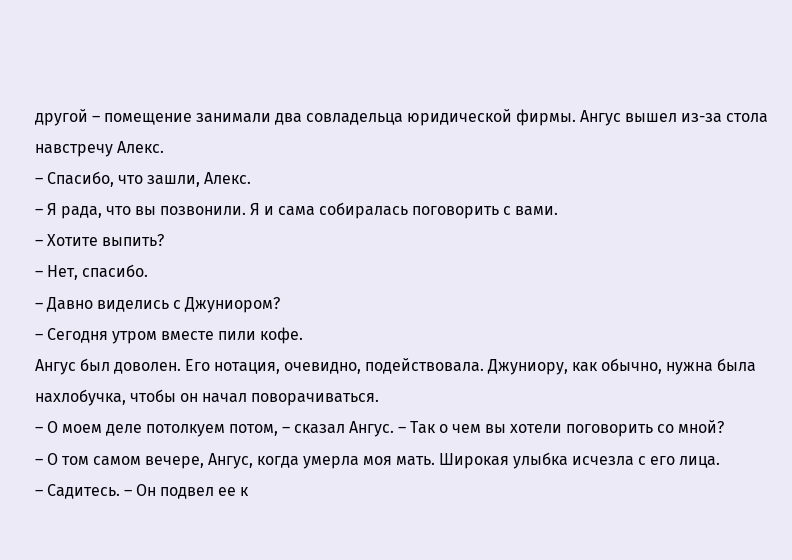другой – помещение занимали два совладельца юридической фирмы. Ангус вышел из-за стола навстречу Алекс.
– Спасибо, что зашли, Алекс.
– Я рада, что вы позвонили. Я и сама собиралась поговорить с вами.
– Хотите выпить?
– Нет, спасибо.
– Давно виделись с Джуниором?
– Сегодня утром вместе пили кофе.
Ангус был доволен. Его нотация, очевидно, подействовала. Джуниору, как обычно, нужна была нахлобучка, чтобы он начал поворачиваться.
– О моем деле потолкуем потом, – сказал Ангус. – Так о чем вы хотели поговорить со мной?
– О том самом вечере, Ангус, когда умерла моя мать. Широкая улыбка исчезла с его лица.
– Садитесь. – Он подвел ее к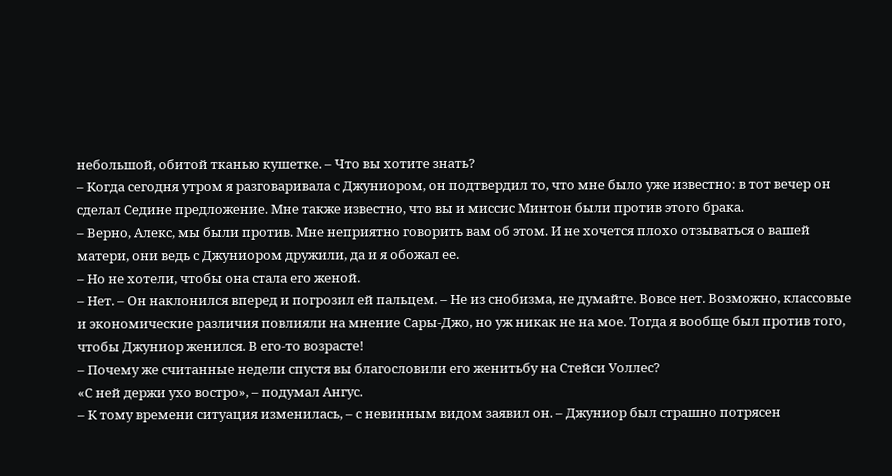небольшой, обитой тканью кушетке. – Что вы хотите знать?
– Когда сегодня утром я разговаривала с Джуниором, он подтвердил то, что мне было уже известно: в тот вечер он сделал Седине предложение. Мне также известно, что вы и миссис Минтон были против этого брака.
– Верно, Алекс, мы были против. Мне неприятно говорить вам об этом. И не хочется плохо отзываться о вашей матери, они ведь с Джуниором дружили, да и я обожал ее.
– Но не хотели, чтобы она стала его женой.
– Нет. – Он наклонился вперед и погрозил ей пальцем. – Не из снобизма, не думайте. Вовсе нет. Возможно, классовые и экономические различия повлияли на мнение Сары-Джо, но уж никак не на мое. Тогда я вообще был против того, чтобы Джуниор женился. В его-то возрасте!
– Почему же считанные недели спустя вы благословили его женитьбу на Стейси Уоллес?
«С ней держи ухо востро», – подумал Ангус.
– К тому времени ситуация изменилась, – с невинным видом заявил он. – Джуниор был страшно потрясен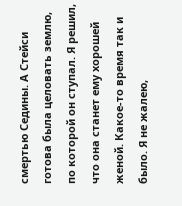смертью Седины. А Стейси готова была целовать землю, по которой он ступал. Я решил, что она станет ему хорошей женой. Какое-то время так и было. Я не жалею,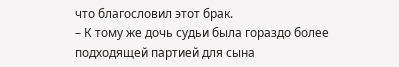что благословил этот брак.
– К тому же дочь судьи была гораздо более подходящей партией для сына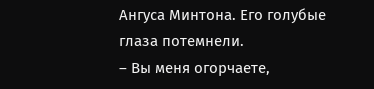Ангуса Минтона. Его голубые глаза потемнели.
– Вы меня огорчаете,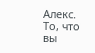Алекс. То, что вы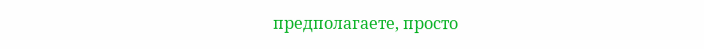предполагаете, просто